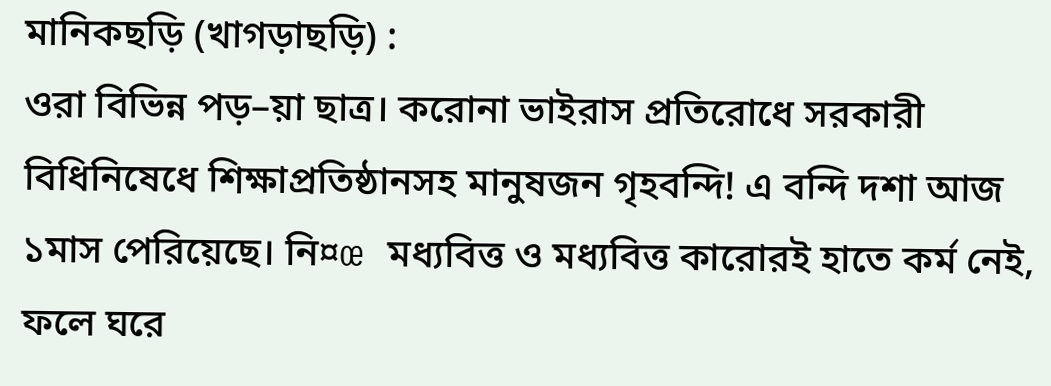মানিকছড়ি (খাগড়াছড়ি) :
ওরা বিভিন্ন পড়–য়া ছাত্র। করোনা ভাইরাস প্রতিরোধে সরকারী বিধিনিষেধে শিক্ষাপ্রতিষ্ঠানসহ মানুষজন গৃহবন্দি! এ বন্দি দশা আজ ১মাস পেরিয়েছে। নি¤œ মধ্যবিত্ত ও মধ্যবিত্ত কারোরই হাতে কর্ম নেই, ফলে ঘরে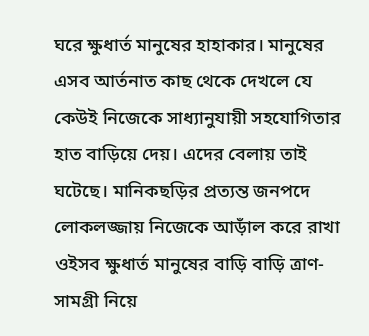ঘরে ক্ষুধার্ত মানুষের হাহাকার। মানুষের এসব আর্তনাত কাছ থেকে দেখলে যে কেউই নিজেকে সাধ্যানুযায়ী সহযোগিতার হাত বাড়িয়ে দেয়। এদের বেলায় তাই ঘটেছে। মানিকছড়ির প্রত্যন্ত জনপদে লোকলজ্জায় নিজেকে আড়াঁল করে রাখা ওইসব ক্ষুধার্ত মানুষের বাড়ি বাড়ি ত্রাণ-সামগ্রী নিয়ে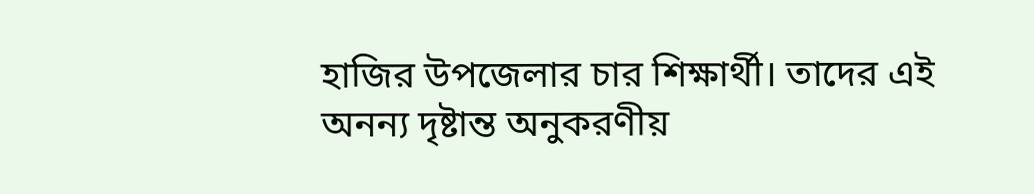হাজির উপজেলার চার শিক্ষার্থী। তাদের এই অনন্য দৃষ্টান্ত অনুকরণীয়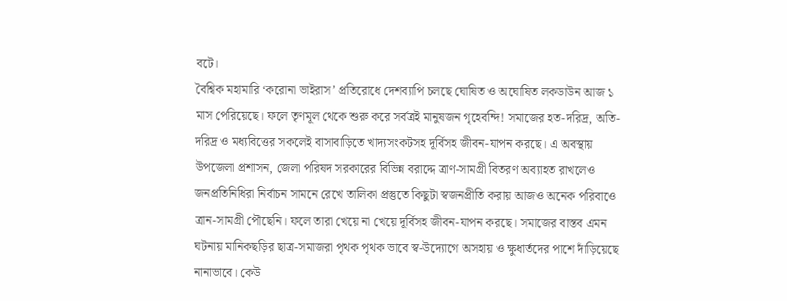বটে।
বৈশ্বিক মহামারি ‘করোনা ভাইরাস’ প্রতিরোধে দেশব্যাপি চলছে ঘোষিত ও অঘোষিত লকডাউন আজ ১ মাস পেরিয়েছে। ফলে তৃণমূল থেকে শুরু করে সর্বত্রই মানুষজন গৃহেবন্দি! সমাজের হত-দরিদ্র, অতি-দরিদ্র ও মধ্যবিত্তের সকলেই বাসাবাড়িতে খাদ্যসংকটসহ দূর্বিসহ জীবন-যাপন করছে। এ অবস্থায় উপজেলা প্রশাসন, জেলা পরিষদ সরকারের বিভিন্ন বরাদ্দে ত্রাণ-সামগ্রী বিতরণ অব্যাহত রাখলেও জনপ্রতিনিধিরা নির্বাচন সামনে রেখে তালিকা প্রস্তুতে কিছুটা স্বজনপ্রীতি করায় আজও অনেক পরিবাওে ত্রান-সামগ্রী পৌছেনি। ফলে তারা খেয়ে না খেয়ে দূর্বিসহ জীবন-যাপন করছে। সমাজের বাস্তব এমন ঘটনায় মানিকছড়ির ছাত্র-সমাজরা পৃথক পৃথক ভাবে স্ব-উদ্যোগে অসহায় ও ক্ষুধার্তদের পাশে দাঁড়িয়েছে নানাভাবে। কেউ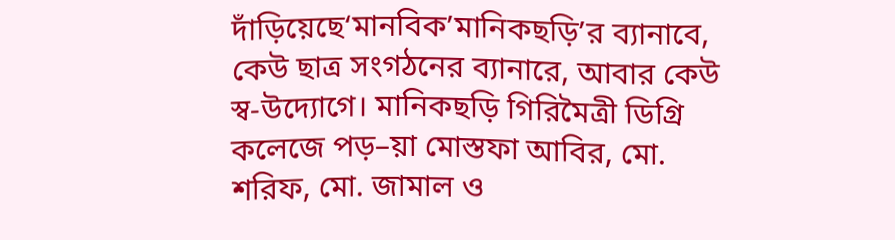দাঁড়িয়েছে‘মানবিক’মানিকছড়ি’র ব্যানাবে, কেউ ছাত্র সংগঠনের ব্যানারে, আবার কেউ স্ব-উদ্যোগে। মানিকছড়ি গিরিমৈত্রী ডিগ্রি কলেজে পড়–য়া মোস্তফা আবির, মো. শরিফ, মো. জামাল ও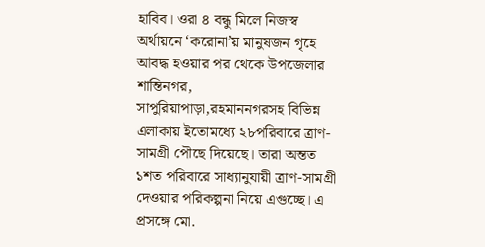হাবিব। ওরা ৪ বন্ধু মিলে নিজস্ব অর্থায়নে ‘করোনা’য় মানুষজন গৃহে আবদ্ধ হওয়ার পর থেকে উপজেলার শান্তিনগর, সাপুরিয়াপাড়া,রহমাননগরসহ বিভিন্ন এলাকায় ইতোমধ্যে ২৮পরিবারে ত্রাণ-সামগ্রী পৌছে দিয়েছে। তারা অন্তত ১শত পরিবারে সাধ্যানুযায়ী ত্রাণ-সামগ্রী দেওয়ার পরিকল্পনা নিয়ে এগুচ্ছে। এ প্রসঙ্গে মো.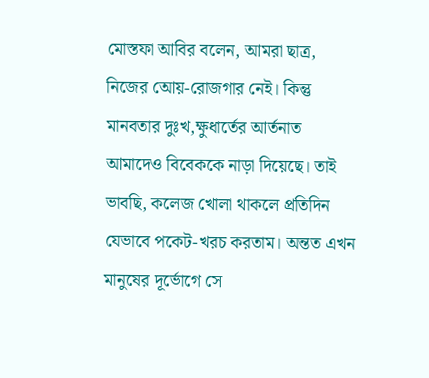মোস্তফা আবির বলেন, আমরা ছাত্র, নিজের আেয়-রোজগার নেই। কিন্তু মানবতার দুঃখ,ক্ষুধার্তের আর্তনাত আমাদেও বিবেককে নাড়া দিয়েছে। তাই ভাবছি, কলেজ খোলা থাকলে প্রতিদিন যেভাবে পকেট-খরচ করতাম। অন্তত এখন মানুষের দূর্ভোগে সে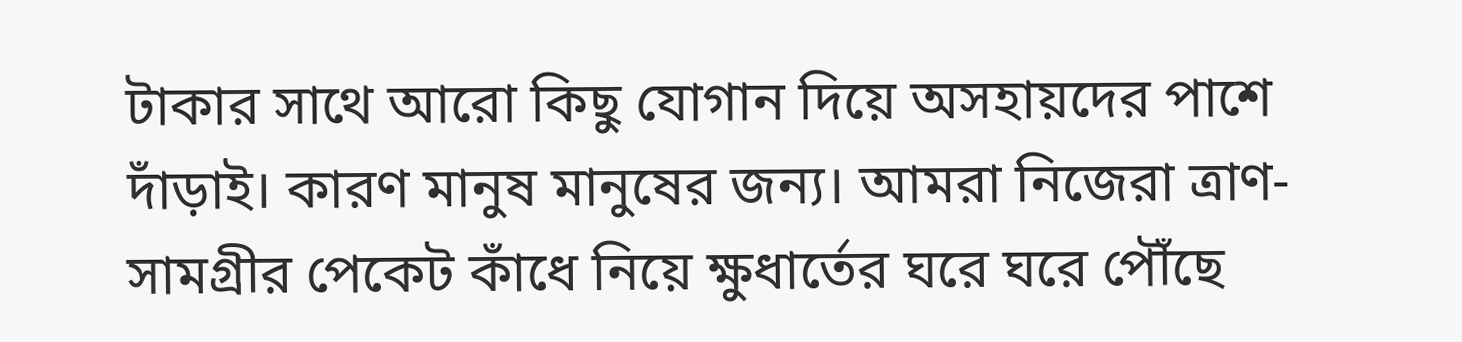টাকার সাথে আরো কিছু যোগান দিয়ে অসহায়দের পাশে দাঁড়াই। কারণ মানুষ মানুষের জন্য। আমরা নিজেরা ত্রাণ-সামগ্রীর পেকেট কাঁধে নিয়ে ক্ষুধার্তের ঘরে ঘরে পৌঁছে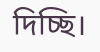দিচ্ছি।